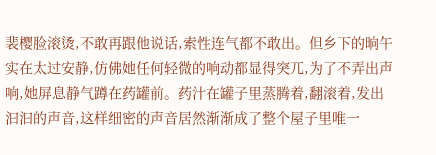裴樱脸滚烫,不敢再跟他说话,索性连气都不敢出。但乡下的晌午实在太过安静,仿佛她任何轻微的响动都显得突兀,为了不弄出声响,她屏息静气蹲在药罐前。药汁在罐子里蒸腾着,翻滚着,发出汩汩的声音,这样细密的声音居然渐渐成了整个屋子里唯一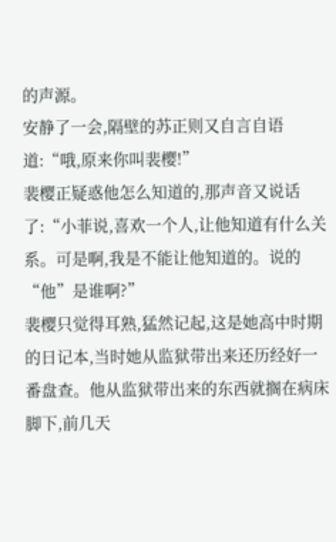的声源。
安静了一会,隔壁的苏正则又自言自语道:“哦,原来你叫裴樱!”
裴樱正疑惑他怎么知道的,那声音又说话了:“小菲说,喜欢一个人,让他知道有什么关系。可是啊,我是不能让他知道的。说的“他”是谁啊?”
裴樱只觉得耳熟,猛然记起,这是她高中时期的日记本,当时她从监狱带出来还历经好一番盘查。他从监狱带出来的东西就搁在病床脚下,前几天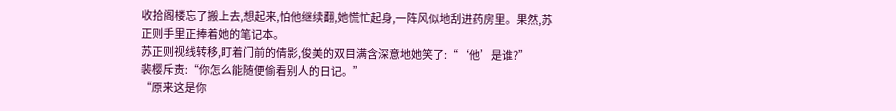收拾阁楼忘了搬上去,想起来,怕他继续翻,她慌忙起身,一阵风似地刮进药房里。果然,苏正则手里正捧着她的笔记本。
苏正则视线转移,盯着门前的倩影,俊美的双目满含深意地她笑了:“‘他’是谁?”
裴樱斥责:“你怎么能随便偷看别人的日记。”
“原来这是你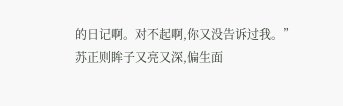的日记啊。对不起啊,你又没告诉过我。”
苏正则眸子又亮又深,偏生面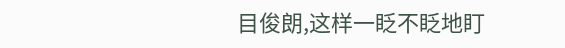目俊朗,这样一眨不眨地盯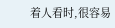着人看时,很容易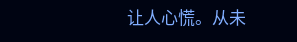让人心慌。从未